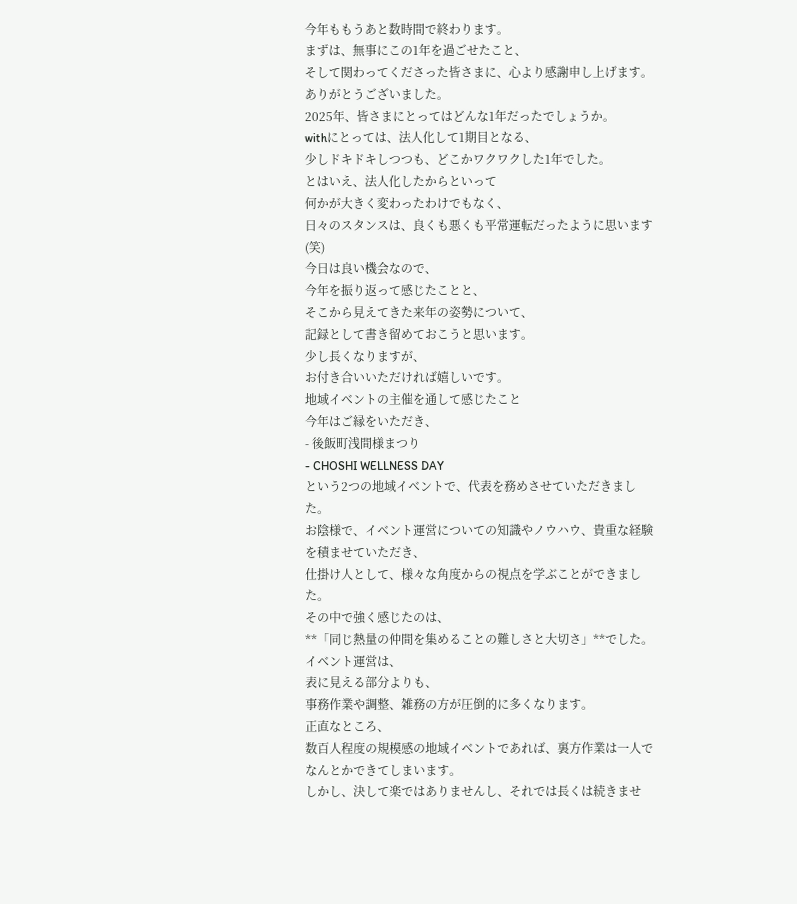今年ももうあと数時間で終わります。
まずは、無事にこの1年を過ごせたこと、
そして関わってくださった皆さまに、心より感謝申し上げます。
ありがとうございました。
2025年、皆さまにとってはどんな1年だったでしょうか。
withにとっては、法人化して1期目となる、
少しドキドキしつつも、どこかワクワクした1年でした。
とはいえ、法人化したからといって
何かが大きく変わったわけでもなく、
日々のスタンスは、良くも悪くも平常運転だったように思います(笑)
今日は良い機会なので、
今年を振り返って感じたことと、
そこから見えてきた来年の姿勢について、
記録として書き留めておこうと思います。
少し長くなりますが、
お付き合いいただければ嬉しいです。
地域イベントの主催を通して感じたこと
今年はご縁をいただき、
- 後飯町浅間様まつり
- CHOSHI WELLNESS DAY
という2つの地域イベントで、代表を務めさせていただきました。
お陰様で、イベント運営についての知識やノウハウ、貴重な経験を積ませていただき、
仕掛け人として、様々な角度からの視点を学ぶことができました。
その中で強く感じたのは、
**「同じ熱量の仲間を集めることの難しさと大切さ」**でした。
イベント運営は、
表に見える部分よりも、
事務作業や調整、雑務の方が圧倒的に多くなります。
正直なところ、
数百人程度の規模感の地域イベントであれば、裏方作業は一人でなんとかできてしまいます。
しかし、決して楽ではありませんし、それでは長くは続きませ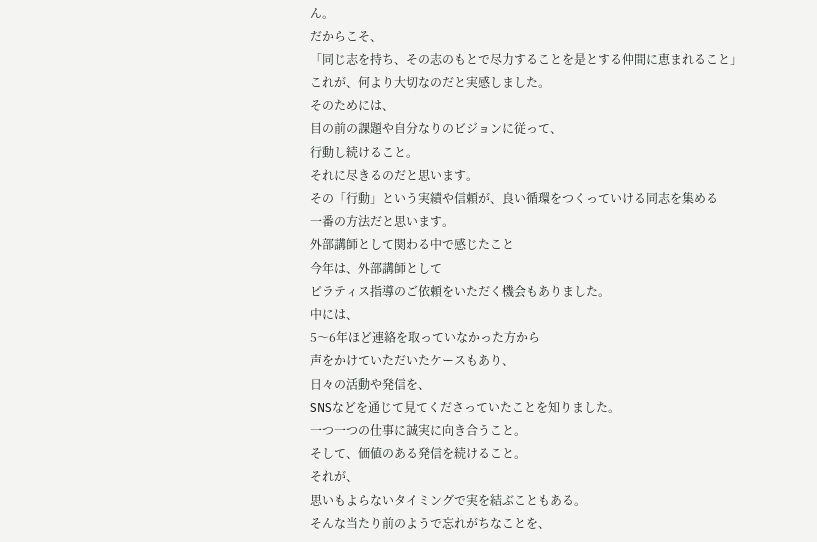ん。
だからこそ、
「同じ志を持ち、その志のもとで尽力することを是とする仲間に恵まれること」
これが、何より大切なのだと実感しました。
そのためには、
目の前の課題や自分なりのビジョンに従って、
行動し続けること。
それに尽きるのだと思います。
その「行動」という実績や信頼が、良い循環をつくっていける同志を集める
一番の方法だと思います。
外部講師として関わる中で感じたこと
今年は、外部講師として
ピラティス指導のご依頼をいただく機会もありました。
中には、
5〜6年ほど連絡を取っていなかった方から
声をかけていただいたケースもあり、
日々の活動や発信を、
SNSなどを通じて見てくださっていたことを知りました。
一つ一つの仕事に誠実に向き合うこと。
そして、価値のある発信を続けること。
それが、
思いもよらないタイミングで実を結ぶこともある。
そんな当たり前のようで忘れがちなことを、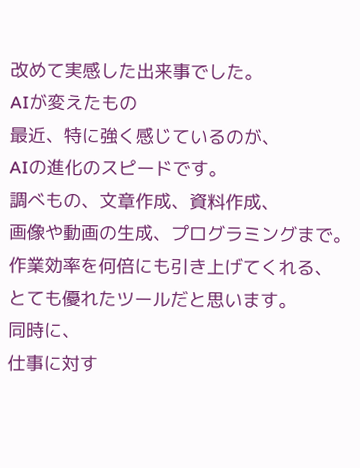改めて実感した出来事でした。
AIが変えたもの
最近、特に強く感じているのが、
AIの進化のスピードです。
調べもの、文章作成、資料作成、
画像や動画の生成、プログラミングまで。
作業効率を何倍にも引き上げてくれる、
とても優れたツールだと思います。
同時に、
仕事に対す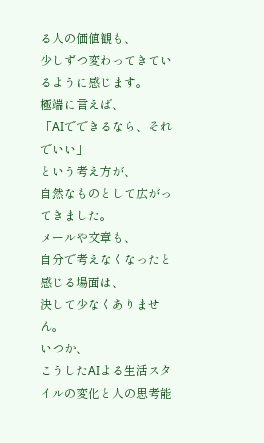る人の価値観も、
少しずつ変わってきているように感じます。
極端に言えば、
「AIでできるなら、それでいい」
という考え方が、
自然なものとして広がってきました。
メールや文章も、
自分で考えなくなったと感じる場面は、
決して少なくありません。
いつか、
こうしたAIよる生活スタイルの変化と人の思考能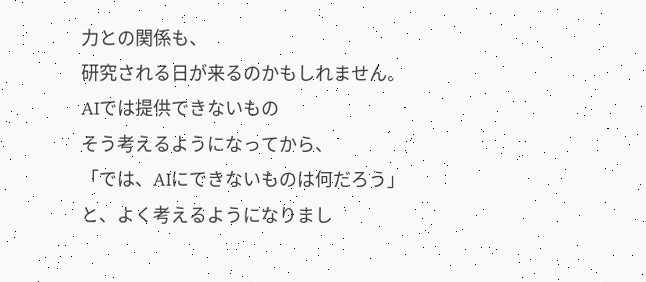力との関係も、
研究される日が来るのかもしれません。
AIでは提供できないもの
そう考えるようになってから、
「では、AIにできないものは何だろう」
と、よく考えるようになりまし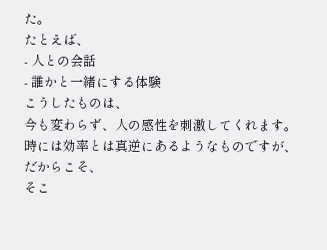た。
たとえば、
- 人との会話
- 誰かと一緒にする体験
こうしたものは、
今も変わらず、人の感性を刺激してくれます。
時には効率とは真逆にあるようなものですが、
だからこそ、
そこ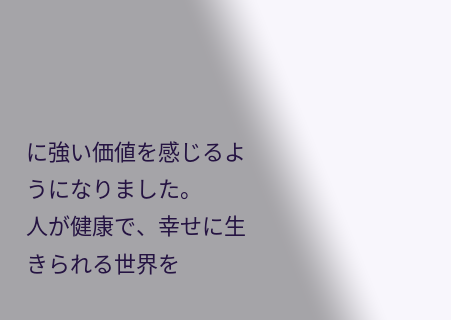に強い価値を感じるようになりました。
人が健康で、幸せに生きられる世界を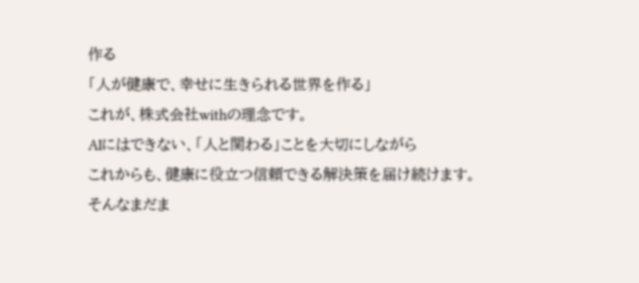作る
「人が健康で、幸せに生きられる世界を作る」
これが、株式会社withの理念です。
AIにはできない、「人と関わる」ことを大切にしながら
これからも、健康に役立つ信頼できる解決策を届け続けます。
そんなまだま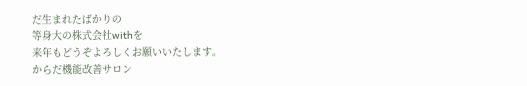だ生まれたばかりの
等身大の株式会社withを
来年もどうぞよろしくお願いいたします。
からだ機能改善サロン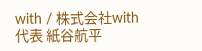with / 株式会社with
代表 紙谷航平